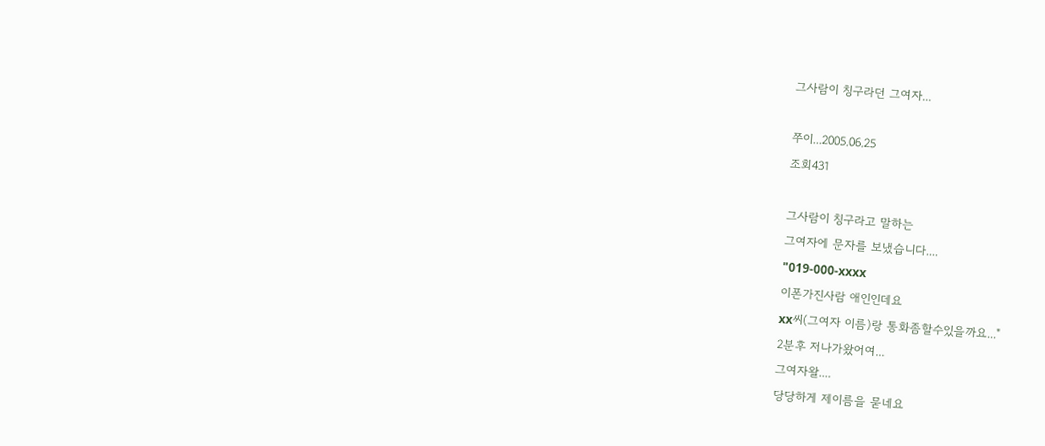그사람이 칭구라던 그여자...

쭈이...2005.06.25
조회431

그사람이 칭구라고 말하는
그여자에 문자를 보냈습니다....
"019-000-xxxx
이폰가진사람 애인인데요
xx씨(그여자 이름)랑 통화좀할수있을까요..."
2분후 저나가왔어여...
그여자왈....
당당하게 제이름을 묻네요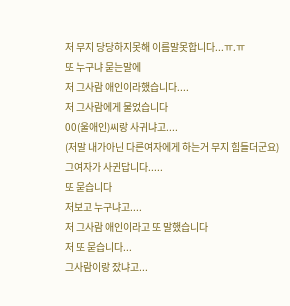저 무지 당당하지못해 이름말못합니다...ㅠ.ㅠ
또 누구냐 묻는말에
저 그사람 애인이라했습니다....
저 그사람에게 물었습니다
00(울애인)씨랑 사귀냐고....
(저말 내가아닌 다른여자에게 하는거 무지 힘들더군요)
그여자가 사귄답니다.....
또 묻습니다
저보고 누구냐고....
저 그사람 애인이라고 또 말했습니다
저 또 묻습니다...
그사람이랑 잤냐고...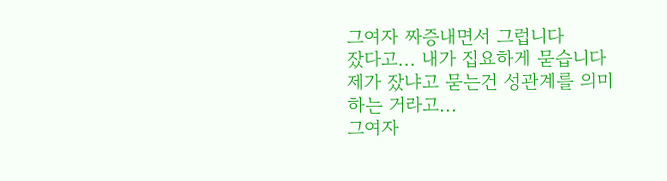그여자 짜증내면서 그럽니다
잤다고... 내가 집요하게 묻습니다
제가 잤냐고 묻는건 성관계를 의미하는 거라고...
그여자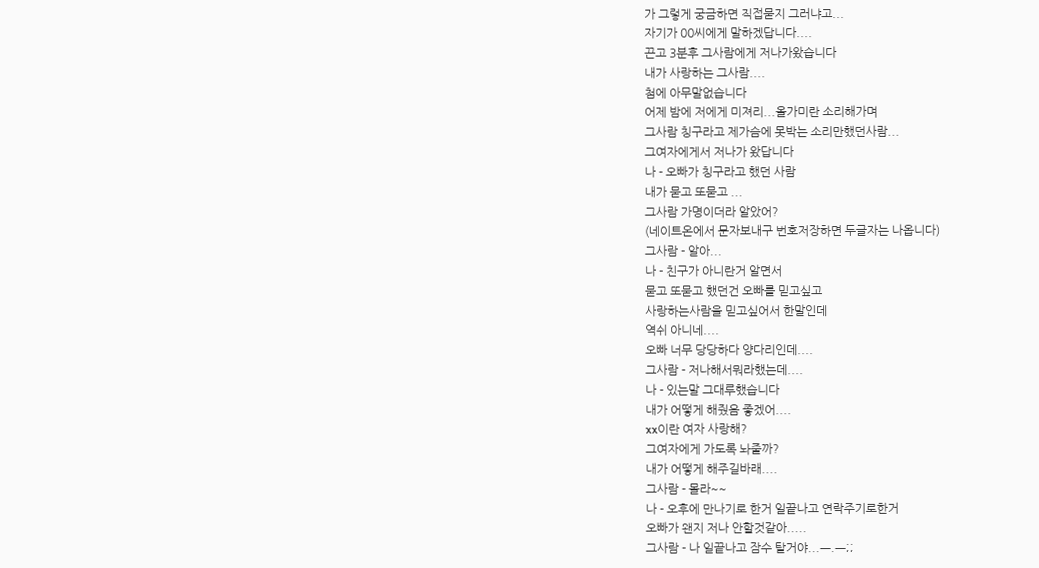가 그렇게 궁금하면 직접묻지 그러냐고...
자기가 00씨에게 말하겠답니다....
끈고 3분후 그사람에게 저나가왔습니다
내가 사랑하는 그사람....
첨에 아무말없습니다
어제 밤에 저에게 미져리...올가미란 소리해가며
그사람 칭구라고 제가슴에 못박는 소리만했던사람...
그여자에게서 저나가 왔답니다
나 - 오빠가 칭구라고 했던 사람
내가 묻고 또묻고 ...
그사람 가명이더라 알았어?
(네이트온에서 문자보내구 번호저장하면 두글자는 나옵니다)
그사람 - 알아...
나 - 친구가 아니란거 알면서
묻고 또묻고 했던건 오빠를 믿고싶고
사랑하는사람을 믿고싶어서 한말인데
역쉬 아니네....
오빠 너무 당당하다 양다리인데....
그사람 - 저나해서뭐라했는데....
나 - 있는말 그대루했습니다
내가 어떻게 해줬음 좋겠어....
xx이란 여자 사랑해?
그여자에게 가도록 놔줄까?
내가 어떻게 해주길바래....
그사람 - 몰라~~
나 - 오후에 만나기로 한거 일끝나고 연락주기로한거
오빠가 왠지 저나 안할것같아.....
그사람 - 나 일끝나고 잠수 탈거야...ㅡ.ㅡ;;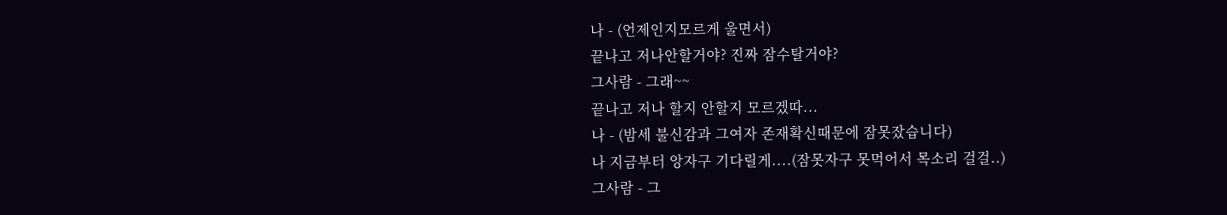나 - (언제인지모르게 울면서)
끝나고 저나안할거야? 진짜 잠수탈거야?
그사람 - 그래~~
끝나고 저나 할지 안할지 모르겠따...
나 - (밤세 불신감과 그여자 존재확신때문에 잠못잤습니다)
나 지금부터 앙자구 기다릴게....(잠못자구 못먹어서 목소리 걸걸..)
그사람 - 그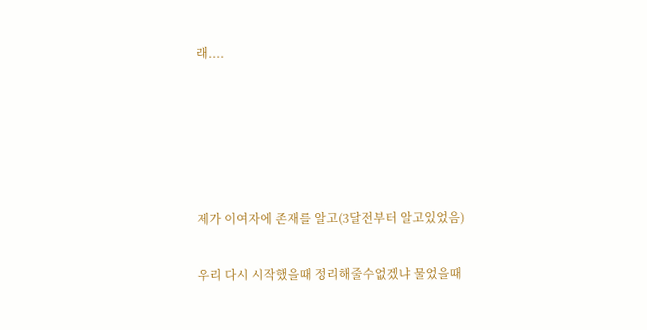래....





제가 이여자에 존재를 알고(3달전부터 알고있었음)

우리 다시 시작했을때 정리해줄수없겠냐 물었을때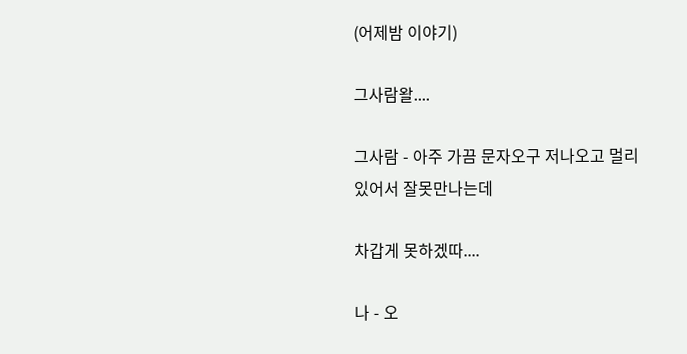(어제밤 이야기)

그사람왈....

그사람 - 아주 가끔 문자오구 저나오고 멀리있어서 잘못만나는데

차갑게 못하겠따....

나 - 오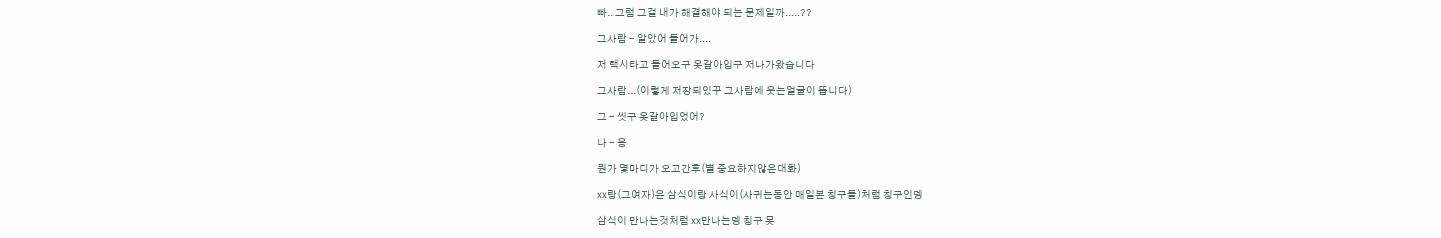빠.. 그럼 그걸 내가 해결해야 되는 문제일까.....??

그사람 - 알았어 들어가....

저 택시타고 들어오구 옷갈아입구 저나가왔습니다

그사람...(이렇게 저장되있꾸 그사람에 웃는얼굴이 뜹니다)

그 - 씻구 옷갈아입었어?

나 - 응

뭔가 몇마디가 오고간후(별 중요하지않은대화)

xx랑(그여자)은 삼식이랑 사식이(사귀는동안 매일본 칭구들)처럼 칭구인뎅

삼식이 만나는것처럼 xx만나는뎅 칭구 못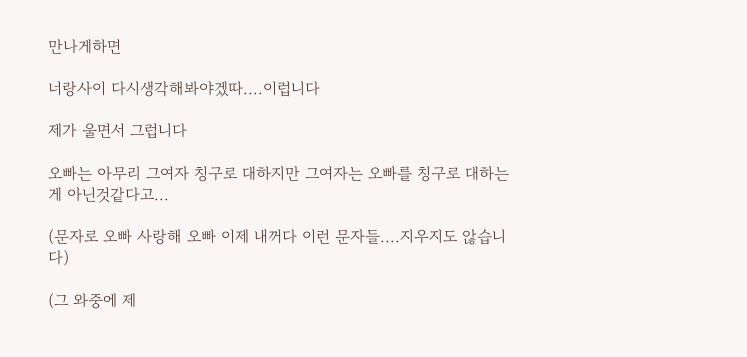만나게하면

너랑사이 다시생각해봐야겠따....이럽니다

제가 울면서 그럽니다

오빠는 아무리 그여자 칭구로 대하지만 그여자는 오빠를 칭구로 대하는게 아닌것같다고...

(문자로 오빠 사랑해 오빠 이제 내꺼다 이런 문자들....지우지도 않습니다)

(그 와중에 제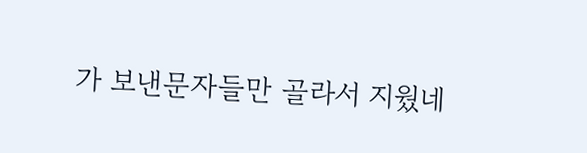가 보낸문자들만 골라서 지웠네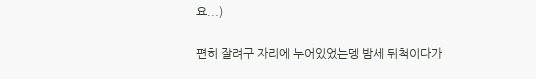요...)

편히 잘려구 자리에 누어있었는뎅 밤세 뒤척이다가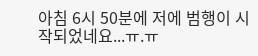아침 6시 50분에 저에 범행이 시작되었네요...ㅠ.ㅠ